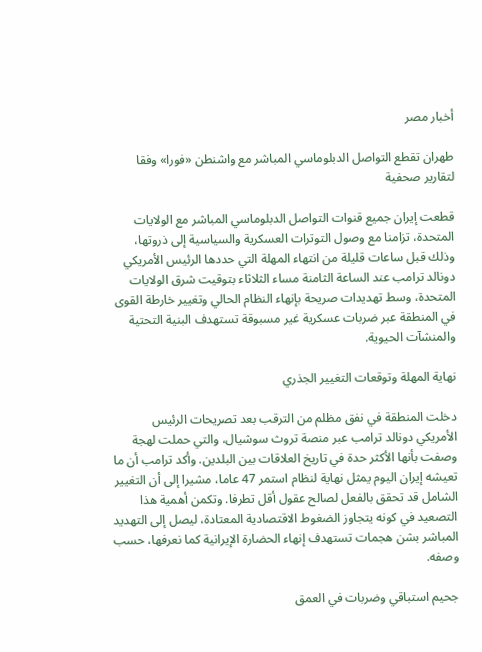أخبار مصر

طهران تقطع التواصل الدبلوماسي المباشر مع واشنطن «فورا» وفقا لتقارير صحفية

قطعت إيران جميع قنوات التواصل الدبلوماسي المباشر مع الولايات المتحدة، تزامنا مع وصول التوترات العسكرية والسياسية إلى ذروتها، وذلك قبل ساعات قليلة من انتهاء المهلة التي حددها الرئيس الأمريكي دونالد ترامب عند الساعة الثامنة مساء الثلاثاء بتوقيت شرق الولايات المتحدة، وسط تهديدات صريحة بإنهاء النظام الحالي وتغيير خارطة القوى في المنطقة عبر ضربات عسكرية غير مسبوقة تستهدف البنية التحتية والمنشآت الحيوية.

نهاية المهلة وتوقعات التغيير الجذري

دخلت المنطقة في نفق مظلم من الترقب بعد تصريحات الرئيس الأمريكي دونالد ترامب عبر منصة تروث سوشيال، والتي حملت لهجة وصفت بأنها الأكثر حدة في تاريخ العلاقات بين البلدين. وأكد ترامب أن ما تعيشه إيران اليوم يمثل نهاية لنظام استمر 47 عاما، مشيرا إلى أن التغيير الشامل قد تحقق بالفعل لصالح عقول أقل تطرفا. وتكمن أهمية هذا التصعيد في كونه يتجاوز الضغوط الاقتصادية المعتادة، ليصل إلى التهديد المباشر بشن هجمات تستهدف إنهاء الحضارة الإيرانية كما نعرفها، حسب وصفه.

جحيم استباقي وضربات في العمق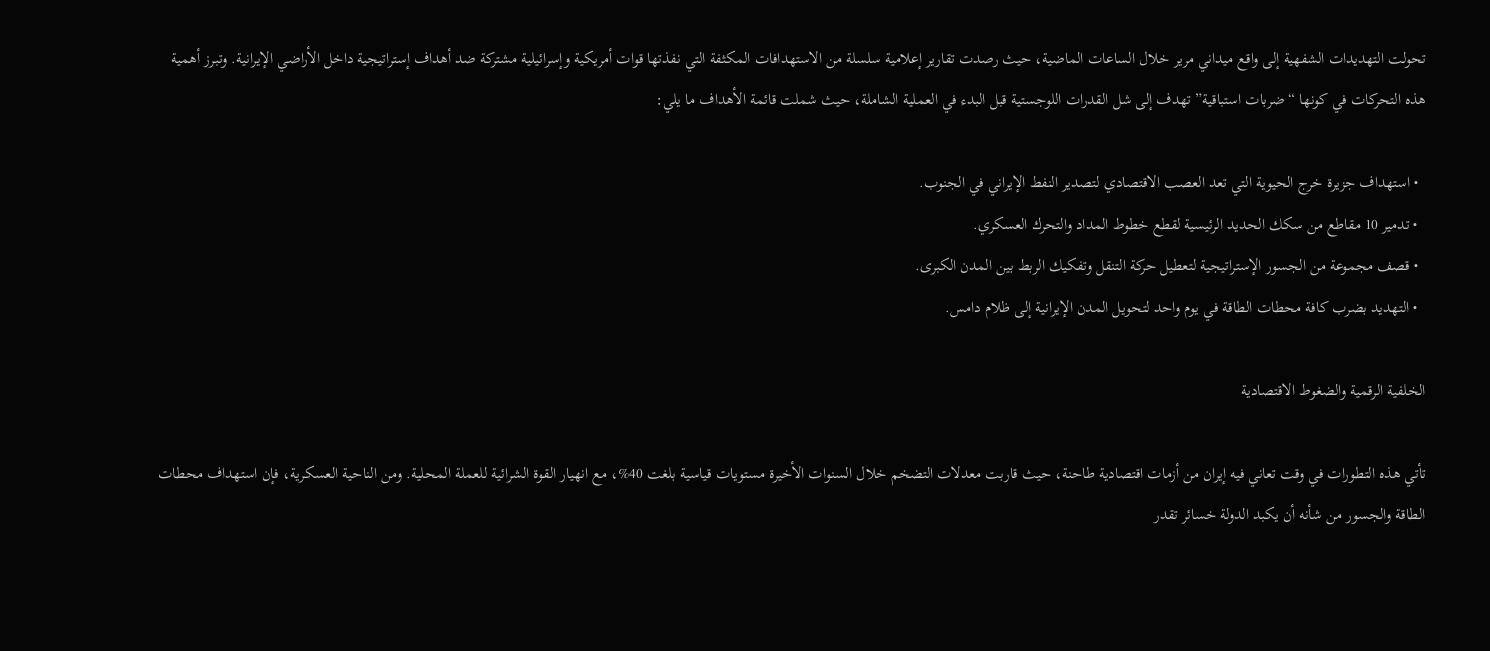تحولت التهديدات الشفهية إلى واقع ميداني مرير خلال الساعات الماضية، حيث رصدت تقارير إعلامية سلسلة من الاستهدافات المكثفة التي نفذتها قوات أمريكية وإسرائيلية مشتركة ضد أهداف إستراتيجية داخل الأراضي الإيرانية. وتبرز أهمية هذه التحركات في كونها “ضربات استباقية” تهدف إلى شل القدرات اللوجستية قبل البدء في العملية الشاملة، حيث شملت قائمة الأهداف ما يلي:

  • استهداف جزيرة خرج الحيوية التي تعد العصب الاقتصادي لتصدير النفط الإيراني في الجنوب.
  • تدمير 10 مقاطع من سكك الحديد الرئيسية لقطع خطوط المداد والتحرك العسكري.
  • قصف مجموعة من الجسور الإستراتيجية لتعطيل حركة التنقل وتفكيك الربط بين المدن الكبرى.
  • التهديد بضرب كافة محطات الطاقة في يوم واحد لتحويل المدن الإيرانية إلى ظلام دامس.

الخلفية الرقمية والضغوط الاقتصادية

تأتي هذه التطورات في وقت تعاني فيه إيران من أزمات اقتصادية طاحنة، حيث قاربت معدلات التضخم خلال السنوات الأخيرة مستويات قياسية بلغت 40%، مع انهيار القوة الشرائية للعملة المحلية. ومن الناحية العسكرية، فإن استهداف محطات الطاقة والجسور من شأنه أن يكبد الدولة خسائر تقدر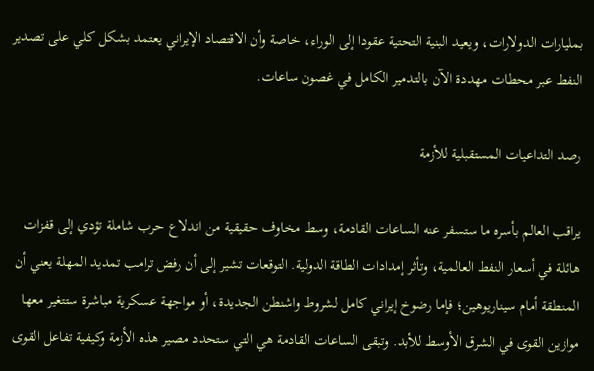بمليارات الدولارات، ويعيد البنية التحتية عقودا إلى الوراء، خاصة وأن الاقتصاد الإيراني يعتمد بشكل كلي على تصدير النفط عبر محطات مهددة الآن بالتدمير الكامل في غصون ساعات.

رصد التداعيات المستقبلية للأزمة

يراقب العالم بأسره ما ستسفر عنه الساعات القادمة، وسط مخاوف حقيقية من اندلاع حرب شاملة تؤدي إلى قفزات هائلة في أسعار النفط العالمية، وتأثر إمدادات الطاقة الدولية. التوقعات تشير إلى أن رفض ترامب تمديد المهلة يعني أن المنطقة أمام سيناريوهين؛ فإما رضوخ إيراني كامل لشروط واشنطن الجديدة، أو مواجهة عسكرية مباشرة ستتغير معها موازين القوى في الشرق الأوسط للأبد. وتبقى الساعات القادمة هي التي ستحدد مصير هذه الأزمة وكيفية تفاعل القوى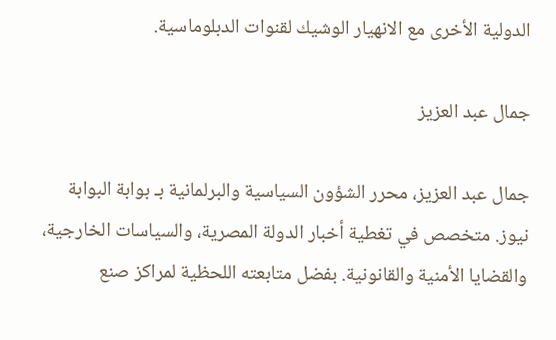الدولية الأخرى مع الانهيار الوشيك لقنوات الدبلوماسية.

جمال عبد العزيز

جمال عبد العزيز، محرر الشؤون السياسية والبرلمانية بـ بوابة البوابة نيوز. متخصص في تغطية أخبار الدولة المصرية، والسياسات الخارجية، والقضايا الأمنية والقانونية. بفضل متابعته اللحظية لمراكز صنع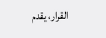القرار، يقدم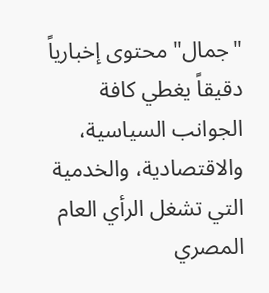"جمال" محتوى إخبارياً دقيقاً يغطي كافة الجوانب السياسية، والاقتصادية، والخدمية التي تشغل الرأي العام المصري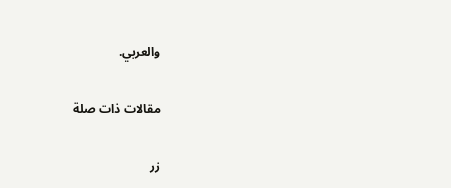والعربي.

مقالات ذات صلة

زر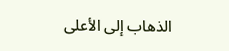الذهاب إلى الأعلى